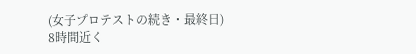(女子プロテストの続き・最終日)
8時間近く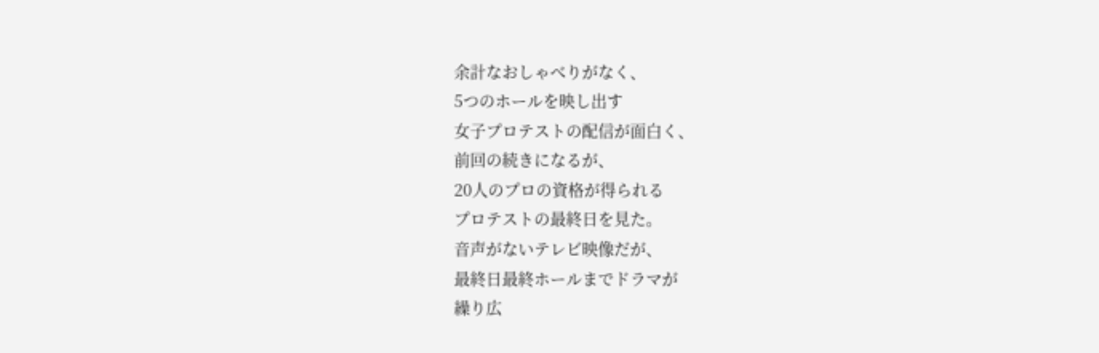余計なおしゃべりがなく、
5つのホールを映し出す
女子プロテストの配信が面白く、
前回の続きになるが、
20人のプロの資格が得られる
プロテストの最終日を見た。
音声がないテレビ映像だが、
最終日最終ホールまでドラマが
繰り広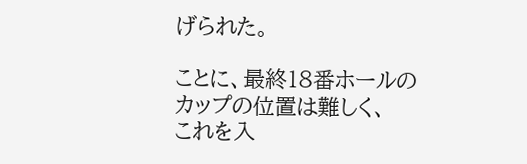げられた。

ことに、最終18番ホールの
カップの位置は難しく、
これを入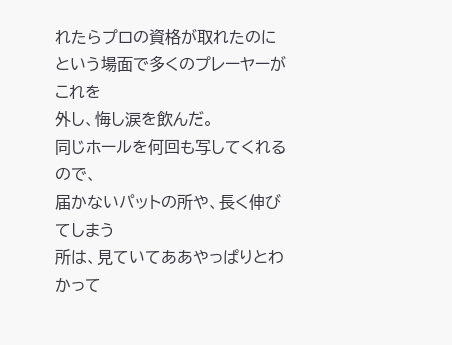れたらプロの資格が取れたのに
という場面で多くのプレーヤーがこれを
外し、悔し涙を飲んだ。
同じホールを何回も写してくれるので、
届かないパットの所や、長く伸びてしまう
所は、見ていてああやっぱりとわかって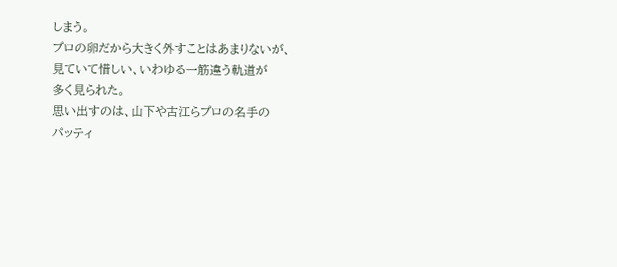しまう。
プロの卵だから大きく外すことはあまりないが、
見ていて惜しい、いわゆる一筋違う軌道が
多く見られた。
思い出すのは、山下や古江らプロの名手の
パッティ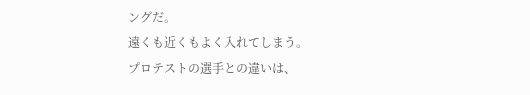ングだ。
遠くも近くもよく入れてしまう。
プロテストの選手との違いは、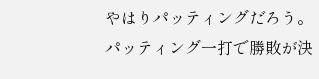やはりパッティングだろう。
パッティング一打で勝敗が決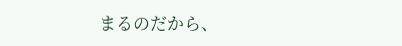まるのだから、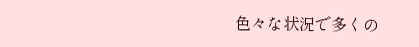色々な状況で多くの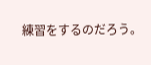練習をするのだろう。